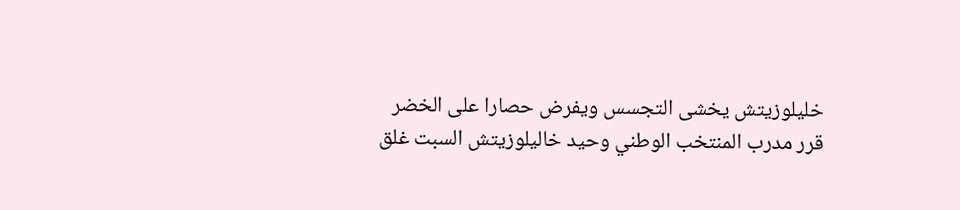خليلوزيتش يخشى التجسس ويفرض حصارا على الخضر
قرر مدرب المنتخب الوطني وحيد خاليلوزيتش السبت غلق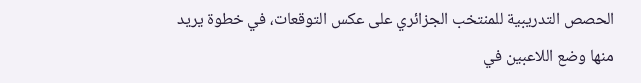الحصص التدريبية للمنتخب الجزائري على عكس التوقعات، في خطوة يريد منها وضع اللاعبين في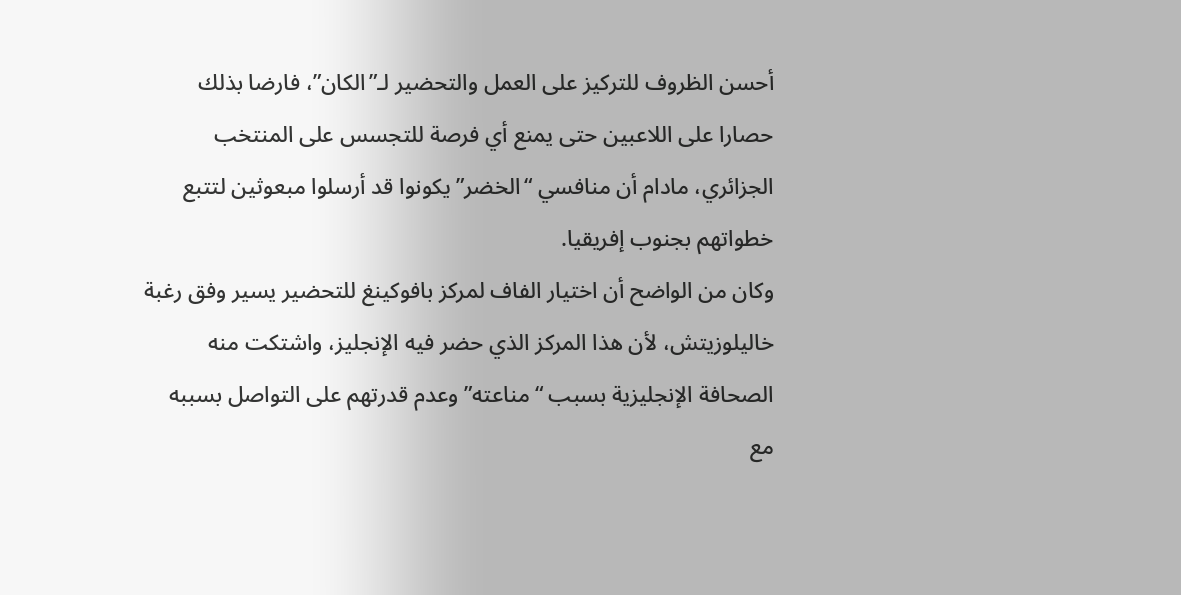أحسن الظروف للتركيز على العمل والتحضير لـ”الكان”، فارضا بذلك حصارا على اللاعبين حتى يمنع أي فرصة للتجسس على المنتخب الجزائري، مادام أن منافسي “الخضر” يكونوا قد أرسلوا مبعوثين لتتبع خطواتهم بجنوب إفريقيا.
وكان من الواضح أن اختيار الفاف لمركز بافوكينغ للتحضير يسير وفق رغبة خاليلوزيتش، لأن هذا المركز الذي حضر فيه الإنجليز، واشتكت منه الصحافة الإنجليزية بسبب “مناعته” وعدم قدرتهم على التواصل بسببه مع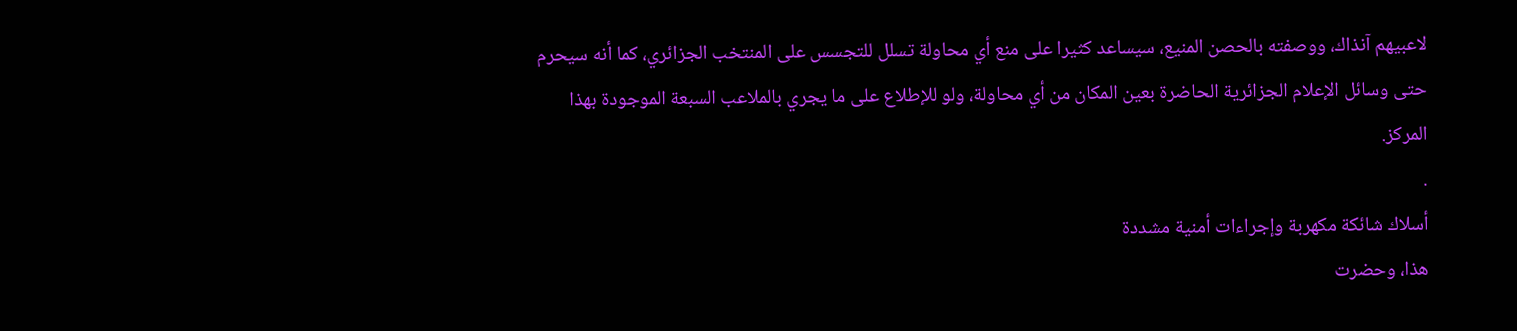لاعبيهم آنذاك، ووصفته بالحصن المنيع، سيساعد كثيرا على منع أي محاولة تسلل للتجسس على المنتخب الجزائري، كما أنه سيحرم حتى وسائل الإعلام الجزائرية الحاضرة بعين المكان من أي محاولة، ولو للإطلاع على ما يجري بالملاعب السبعة الموجودة بهذا المركز.
.
أسلاك شائكة مكهربة وإجراءات أمنية مشددة
هذا، وحضرت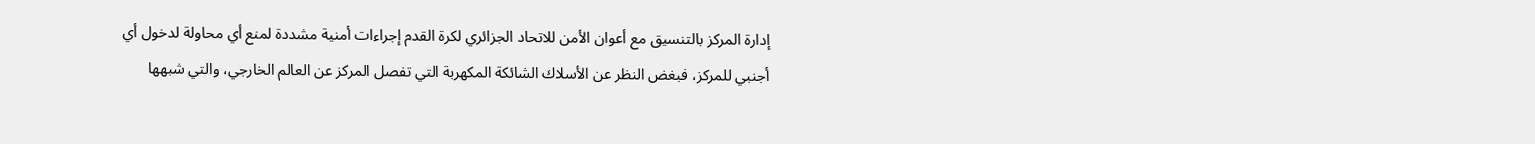إدارة المركز بالتنسيق مع أعوان الأمن للاتحاد الجزائري لكرة القدم إجراءات أمنية مشددة لمنع أي محاولة لدخول أي أجنبي للمركز، فبغض النظر عن الأسلاك الشائكة المكهربة التي تفصل المركز عن العالم الخارجي، والتي شبهها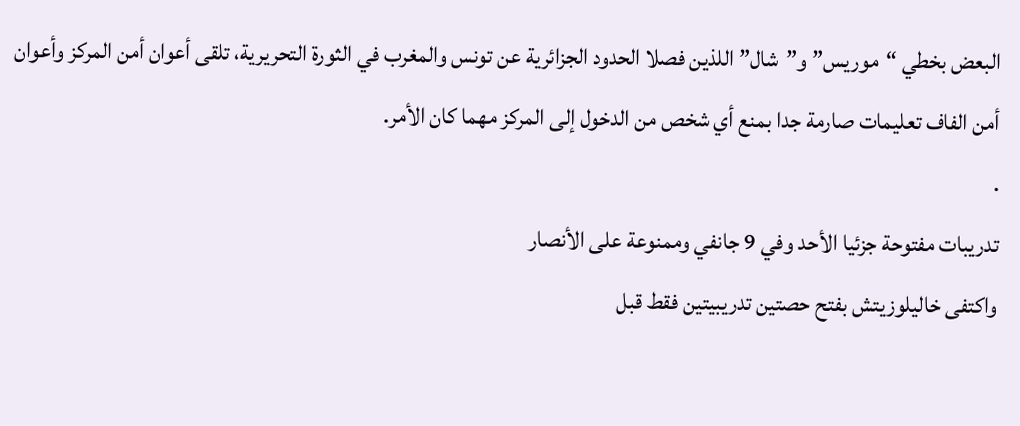البعض بخطي “موريس” و”شال” اللذين فصلا الحدود الجزائرية عن تونس والمغرب في الثورة التحريرية، تلقى أعوان أمن المركز وأعوان أمن الفاف تعليمات صارمة جدا بمنع أي شخص من الدخول إلى المركز مهما كان الأمر.
.
تدريبات مفتوحة جزئيا الأحد وفي 9 جانفي وممنوعة على الأنصار
واكتفى خاليلوزيتش بفتح حصتين تدريبيتين فقط قبل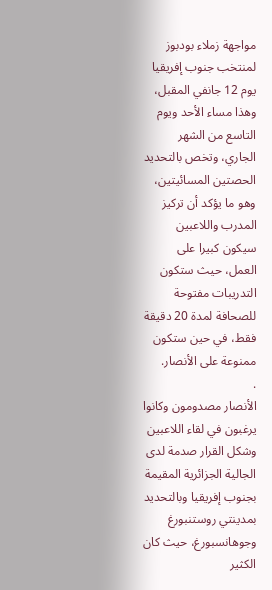مواجهة زملاء بودبوز لمنتخب جنوب إفريقيا يوم 12 جانفي المقبل، وهذا مساء الأحد ويوم التاسع من الشهر الجاري، وتخص بالتحديد الحصتين المسائيتين، وهو ما يؤكد أن تركيز المدرب واللاعبين سيكون كبيرا على العمل، حيث ستكون التدريبات مفتوحة للصحافة لمدة 20 دقيقة فقط، في حين ستكون ممنوعة على الأنصار.
.
الأنصار مصدومون وكانوا يرغبون في لقاء اللاعبين
وشكل القرار صدمة لدى الجالية الجزائرية المقيمة بجنوب إفريقيا وبالتحديد بمدينتي روستنبورغ وجوهانسبورغ، حيث كان الكثير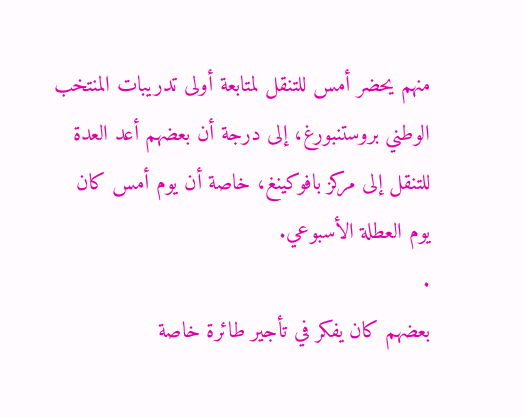منهم يحضر أمس للتنقل لمتابعة أولى تدريبات المنتخب الوطني بروستنبورغ، إلى درجة أن بعضهم أعد العدة للتنقل إلى مركز بافوكينغ، خاصة أن يوم أمس كان يوم العطلة الأسبوعي.
.
بعضهم كان يفكر في تأجير طائرة خاصة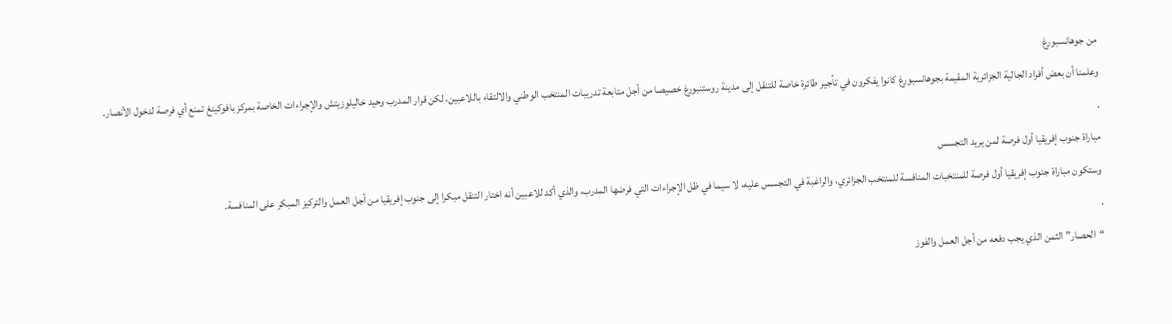من جوهانسبورغ
وعلمنا أن بعض أفراد الجالية الجزائرية المقيمة بجوهانسبورغ كانوا يفكرون في تأجير طائرة خاصة للتنقل إلى مدينة روستنبورغ خصيصا من أجل متابعة تدريبات المنتخب الوطني والالتقاء باللاعبين، لكن قرار المدرب وحيد خاليلوزيتش والإجراءات الخاصة بمركز بافوكينغ تمنع أي فرصة لدخول الأنصار.
.
مباراة جنوب إفريقيا أول فرصة لمن يريد التجسس
وستكون مباراة جنوب إفريقيا أول فرصة للمنتخبات المنافسة للمنتخب الجزائري، والراغبة في التجسس عليه، لا سيما في ظل الإجراءات التي فرضها المدرب، والذي أكد للاعبين أنه اختار التنقل مبكرا إلى جنوب إفريقيا من أجل العمل والتركيز المبكر على المنافسة.
.
“الحصار” الثمن الذي يجب دفعه من أجل العمل والفوز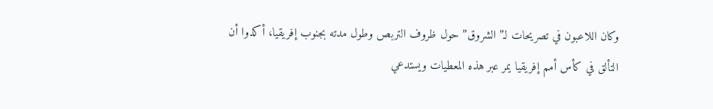وكان اللاعبون في تصريحات لـ”الشروق” حول ظروف التربص وطول مدته بجنوب إفريقيا، أكدوا أن التألق في كأس أمم إفريقيا يمر عبر هذه المعطيات ويستدعي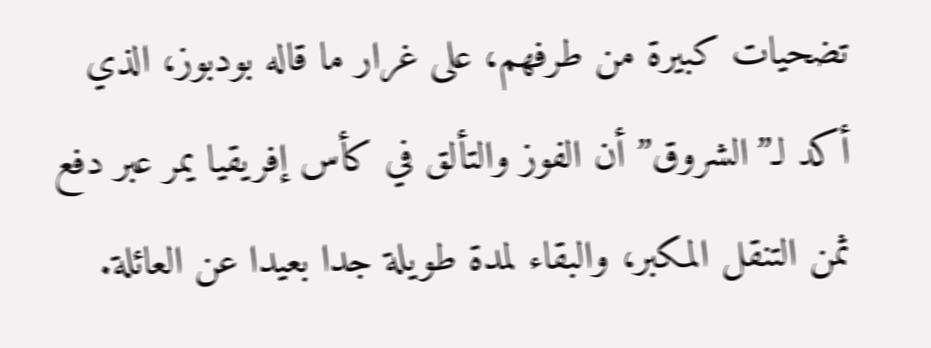تضحيات كبيرة من طرفهم، على غرار ما قاله بودبوز، الذي أكد لـ”الشروق” أن الفوز والتألق في كأس إفريقيا يمر عبر دفع ثمن التنقل المكبر، والبقاء لمدة طويلة جدا بعيدا عن العائلة.